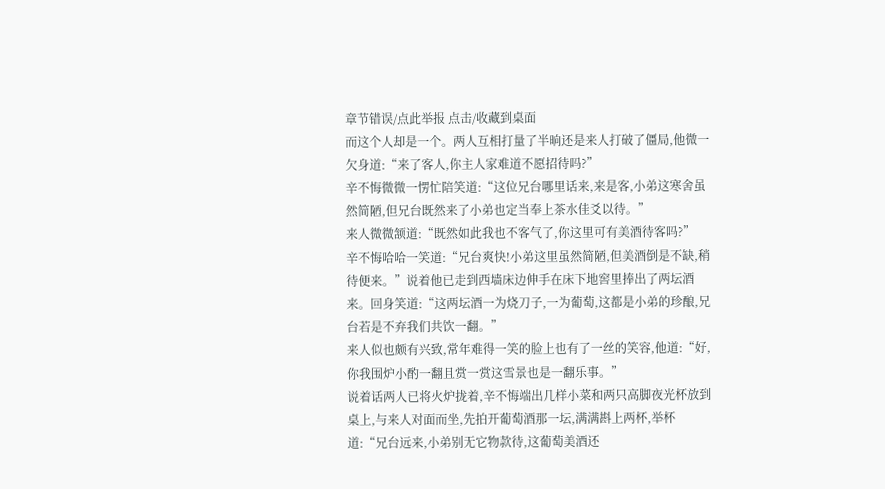章节错误/点此举报 点击/收藏到桌面
而这个人却是一个。两人互相打量了半晌还是来人打破了僵局,他微一欠身道:“来了客人,你主人家难道不愿招待吗?”
辛不悔微微一愣忙陪笑道:“这位兄台哪里话来,来是客,小弟这寒舍虽然简陋,但兄台既然来了小弟也定当奉上茶水佳爻以待。”
来人微微颔道:“既然如此我也不客气了,你这里可有美酒待客吗?”
辛不悔哈哈一笑道:“兄台爽快!小弟这里虽然简陋,但美酒倒是不缺,稍待便来。”说着他已走到西墙床边伸手在床下地窖里捧出了两坛酒来。回身笑道:“这两坛酒一为烧刀子,一为葡萄,这都是小弟的珍酿,兄台若是不弃我们共饮一翻。”
来人似也颇有兴致,常年难得一笑的脸上也有了一丝的笑容,他道:“好,你我围炉小酌一翻且赏一赏这雪景也是一翻乐事。”
说着话两人已将火炉拢着,辛不悔端出几样小菜和两只高脚夜光杯放到桌上,与来人对面而坐,先拍开葡萄酒那一坛,满满斟上两杯,举杯道:“兄台远来,小弟别无它物款待,这葡萄美酒还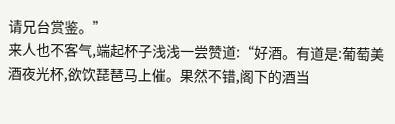请兄台赏鉴。”
来人也不客气,端起杯子浅浅一尝赞道:“好酒。有道是:葡萄美酒夜光杯,欲饮琵琶马上催。果然不错,阁下的酒当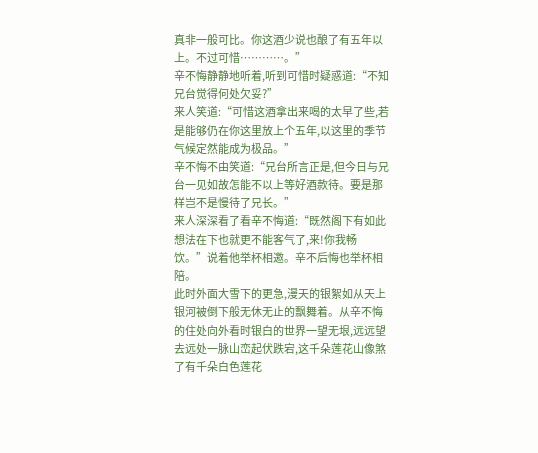真非一般可比。你这酒少说也酿了有五年以上。不过可惜…………。”
辛不悔静静地听着,听到可惜时疑惑道:“不知兄台觉得何处欠妥?”
来人笑道:“可惜这酒拿出来喝的太早了些,若是能够仍在你这里放上个五年,以这里的季节气候定然能成为极品。”
辛不悔不由笑道:“兄台所言正是,但今日与兄台一见如故怎能不以上等好酒款待。要是那样岂不是慢待了兄长。”
来人深深看了看辛不悔道:“既然阁下有如此想法在下也就更不能客气了,来!你我畅饮。”说着他举杯相邀。辛不后悔也举杯相陪。
此时外面大雪下的更急,漫天的银絮如从天上银河被倒下般无休无止的飘舞着。从辛不悔的住处向外看时银白的世界一望无垠,远远望去远处一脉山峦起伏跌宕,这千朵莲花山像煞了有千朵白色莲花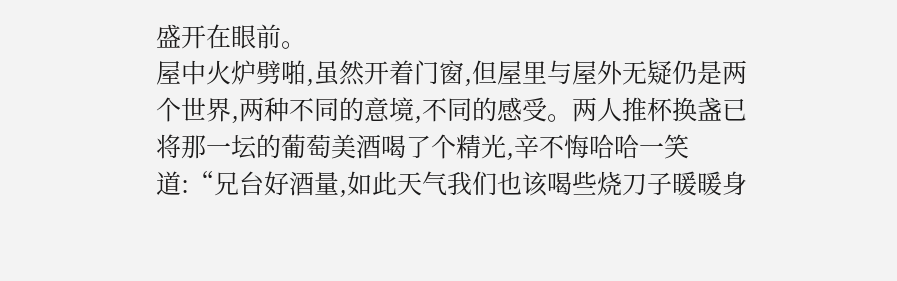盛开在眼前。
屋中火炉劈啪,虽然开着门窗,但屋里与屋外无疑仍是两个世界,两种不同的意境,不同的感受。两人推杯换盏已将那一坛的葡萄美酒喝了个精光,辛不悔哈哈一笑道:“兄台好酒量,如此天气我们也该喝些烧刀子暖暖身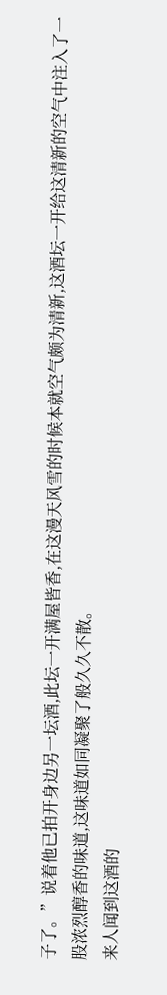子了。”说着他已拍开身边另一坛酒,此坛一开满屋皆香,在这漫天风雪的时候本就空气颇为清新,这酒坛一开给这清新的空气中注入了一股浓烈醇香的味道,这味道如同凝聚了般久久不散。
来人闻到这酒的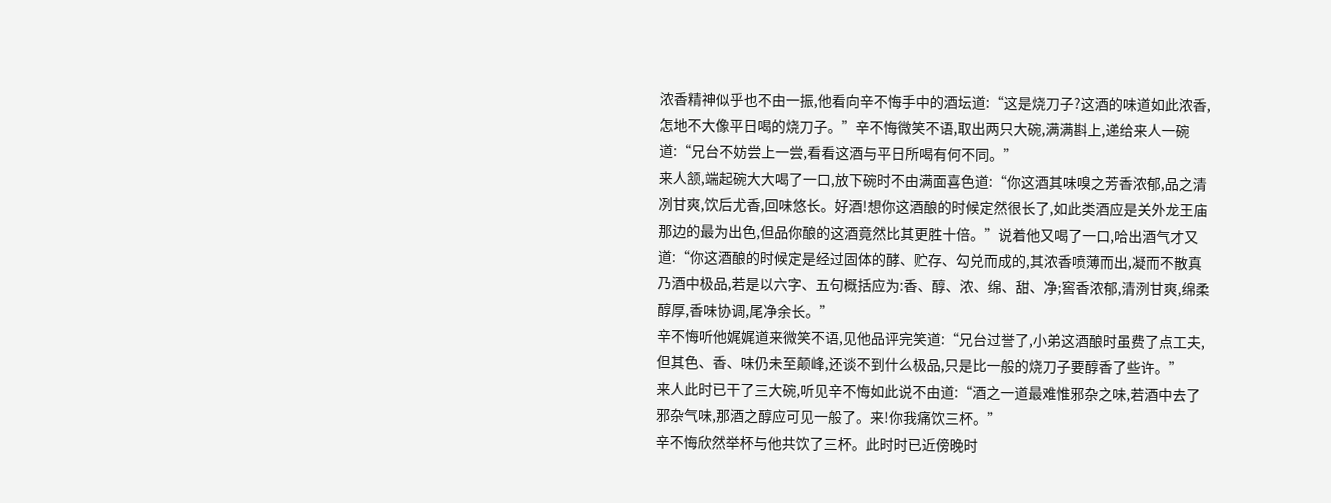浓香精神似乎也不由一振,他看向辛不悔手中的酒坛道:“这是烧刀子?这酒的味道如此浓香,怎地不大像平日喝的烧刀子。”辛不悔微笑不语,取出两只大碗,满满斟上,递给来人一碗道:“兄台不妨尝上一尝,看看这酒与平日所喝有何不同。”
来人颔,端起碗大大喝了一口,放下碗时不由满面喜色道:“你这酒其味嗅之芳香浓郁,品之清冽甘爽,饮后尤香,回味悠长。好酒!想你这酒酿的时候定然很长了,如此类酒应是关外龙王庙那边的最为出色,但品你酿的这酒竟然比其更胜十倍。”说着他又喝了一口,哈出酒气才又道:“你这酒酿的时候定是经过固体的酵、贮存、勾兑而成的,其浓香喷薄而出,凝而不散真乃酒中极品,若是以六字、五句概括应为:香、醇、浓、绵、甜、净;窖香浓郁,清洌甘爽,绵柔醇厚,香味协调,尾净余长。”
辛不悔听他娓娓道来微笑不语,见他品评完笑道:“兄台过誉了,小弟这酒酿时虽费了点工夫,但其色、香、味仍未至颠峰,还谈不到什么极品,只是比一般的烧刀子要醇香了些许。”
来人此时已干了三大碗,听见辛不悔如此说不由道:“酒之一道最难惟邪杂之味,若酒中去了邪杂气味,那酒之醇应可见一般了。来!你我痛饮三杯。”
辛不悔欣然举杯与他共饮了三杯。此时时已近傍晚时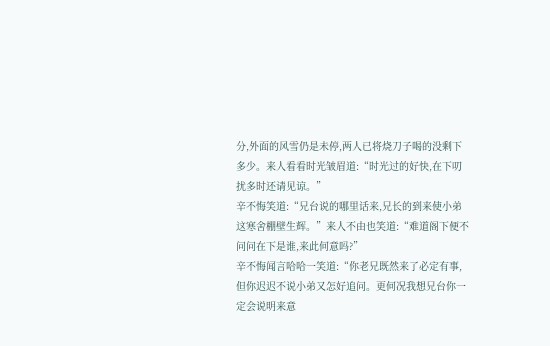分,外面的风雪仍是未停,两人已将烧刀子喝的没剩下多少。来人看看时光皱眉道:“时光过的好快,在下叨扰多时还请见谅。”
辛不悔笑道:“兄台说的哪里话来,兄长的到来使小弟这寒舍棚壁生辉。”来人不由也笑道:“难道阁下便不问问在下是谁,来此何意吗?”
辛不悔闻言哈哈一笑道:“你老兄既然来了必定有事,但你迟迟不说小弟又怎好追问。更何况我想兄台你一定会说明来意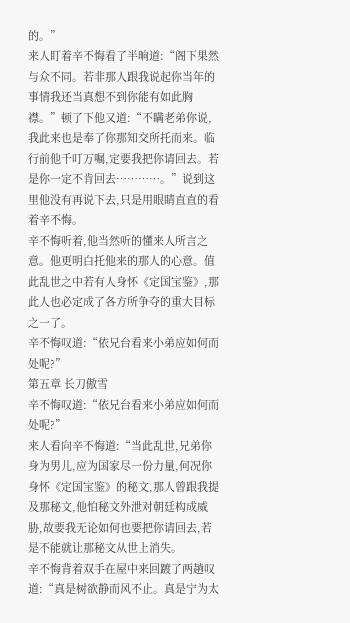的。”
来人盯着辛不悔看了半晌道:“阁下果然与众不同。若非那人跟我说起你当年的事情我还当真想不到你能有如此胸襟。”顿了下他又道:“不瞒老弟你说,我此来也是奉了你那知交所托而来。临行前他千叮万嘱,定要我把你请回去。若是你一定不肯回去…………。”说到这里他没有再说下去,只是用眼睛直直的看着辛不悔。
辛不悔听着,他当然听的懂来人所言之意。他更明白托他来的那人的心意。值此乱世之中若有人身怀《定国宝鉴》,那此人也必定成了各方所争夺的重大目标之一了。
辛不悔叹道:“依兄台看来小弟应如何而处呢?”
第五章 长刀傲雪
辛不悔叹道:“依兄台看来小弟应如何而处呢?”
来人看向辛不悔道:“当此乱世,兄弟你身为男儿,应为国家尽一份力量,何况你身怀《定国宝鉴》的秘文,那人曾跟我提及那秘文,他怕秘文外泄对朝廷构成威胁,故要我无论如何也要把你请回去,若是不能就让那秘文从世上消失。
辛不悔背着双手在屋中来回踱了两趟叹道:“真是树欲静而风不止。真是宁为太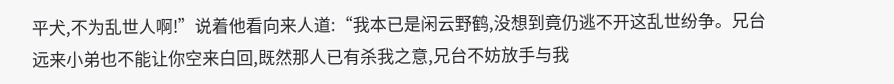平犬,不为乱世人啊!”说着他看向来人道:“我本已是闲云野鹤,没想到竟仍逃不开这乱世纷争。兄台远来小弟也不能让你空来白回,既然那人已有杀我之意,兄台不妨放手与我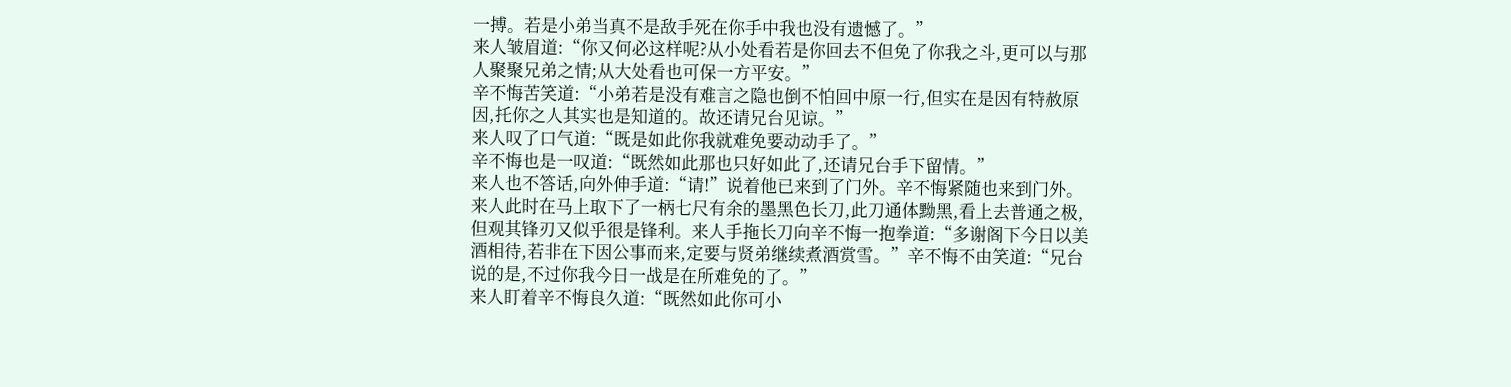一搏。若是小弟当真不是敌手死在你手中我也没有遗憾了。”
来人皱眉道:“你又何必这样呢?从小处看若是你回去不但免了你我之斗,更可以与那人聚聚兄弟之情;从大处看也可保一方平安。”
辛不悔苦笑道:“小弟若是没有难言之隐也倒不怕回中原一行,但实在是因有特赦原因,托你之人其实也是知道的。故还请兄台见谅。”
来人叹了口气道:“既是如此你我就难免要动动手了。”
辛不悔也是一叹道:“既然如此那也只好如此了,还请兄台手下留情。”
来人也不答话,向外伸手道:“请!”说着他已来到了门外。辛不悔紧随也来到门外。来人此时在马上取下了一柄七尺有余的墨黑色长刀,此刀通体黝黑,看上去普通之极,但观其锋刃又似乎很是锋利。来人手拖长刀向辛不悔一抱拳道:“多谢阁下今日以美酒相待,若非在下因公事而来,定要与贤弟继续煮酒赏雪。”辛不悔不由笑道:“兄台说的是,不过你我今日一战是在所难免的了。”
来人盯着辛不悔良久道:“既然如此你可小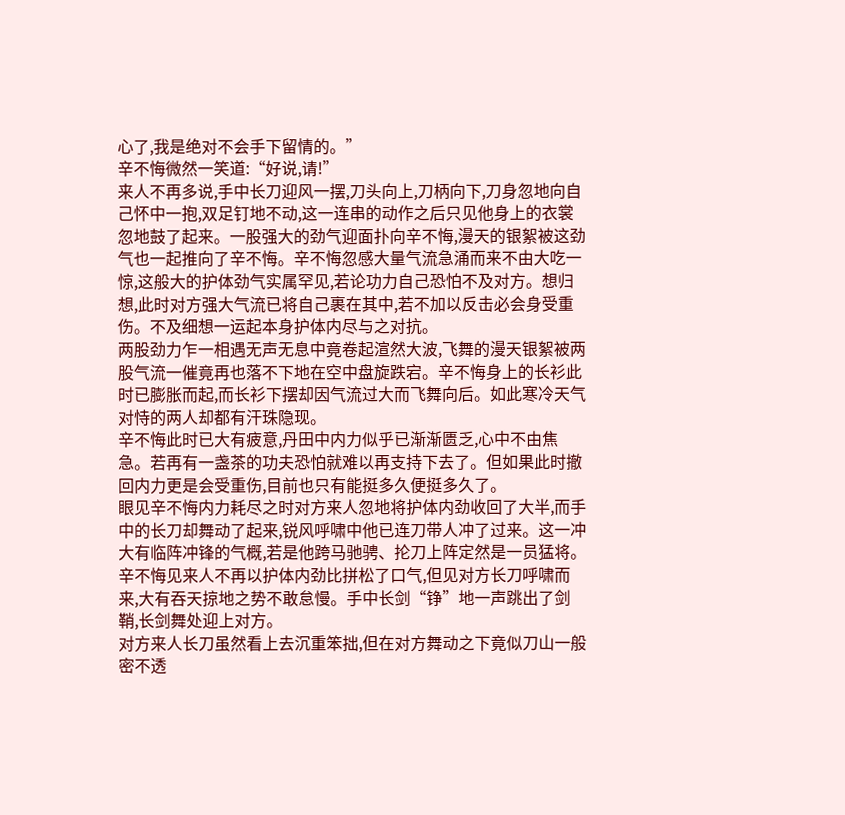心了,我是绝对不会手下留情的。”
辛不悔微然一笑道:“好说,请!”
来人不再多说,手中长刀迎风一摆,刀头向上,刀柄向下,刀身忽地向自己怀中一抱,双足钉地不动,这一连串的动作之后只见他身上的衣裳忽地鼓了起来。一股强大的劲气迎面扑向辛不悔,漫天的银絮被这劲气也一起推向了辛不悔。辛不悔忽感大量气流急涌而来不由大吃一惊,这般大的护体劲气实属罕见,若论功力自己恐怕不及对方。想归想,此时对方强大气流已将自己裹在其中,若不加以反击必会身受重伤。不及细想一运起本身护体内尽与之对抗。
两股劲力乍一相遇无声无息中竟卷起渲然大波,飞舞的漫天银絮被两股气流一催竟再也落不下地在空中盘旋跌宕。辛不悔身上的长衫此时已膨胀而起,而长衫下摆却因气流过大而飞舞向后。如此寒冷天气对恃的两人却都有汗珠隐现。
辛不悔此时已大有疲意,丹田中内力似乎已渐渐匮乏,心中不由焦急。若再有一盏茶的功夫恐怕就难以再支持下去了。但如果此时撤回内力更是会受重伤,目前也只有能挺多久便挺多久了。
眼见辛不悔内力耗尽之时对方来人忽地将护体内劲收回了大半,而手中的长刀却舞动了起来,锐风呼啸中他已连刀带人冲了过来。这一冲大有临阵冲锋的气概,若是他跨马驰骋、抡刀上阵定然是一员猛将。
辛不悔见来人不再以护体内劲比拼松了口气,但见对方长刀呼啸而来,大有吞天掠地之势不敢怠慢。手中长剑“铮”地一声跳出了剑鞘,长剑舞处迎上对方。
对方来人长刀虽然看上去沉重笨拙,但在对方舞动之下竟似刀山一般密不透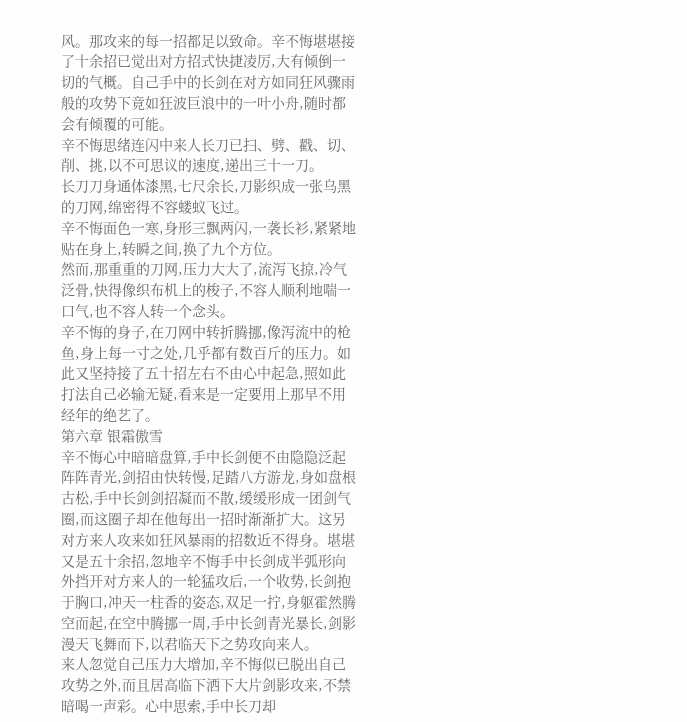风。那攻来的每一招都足以致命。辛不悔堪堪接了十余招已觉出对方招式快捷凌厉,大有倾倒一切的气概。自己手中的长剑在对方如同狂风骤雨般的攻势下竟如狂波巨浪中的一叶小舟,随时都会有倾覆的可能。
辛不悔思绪连闪中来人长刀已扫、劈、戳、切、削、挑,以不可思议的速度,递出三十一刀。
长刀刀身通体漆黑,七尺余长,刀影织成一张乌黑的刀网,绵密得不容蝼蚁飞过。
辛不悔面色一寒,身形三飘两闪,一袭长衫,紧紧地贴在身上,转瞬之间,换了九个方位。
然而,那重重的刀网,压力大大了,流泻飞掠,冷气泛骨,快得像织布机上的梭子,不容人顺利地喘一口气,也不容人转一个念头。
辛不悔的身子,在刀网中转折腾挪,像泻流中的枪鱼,身上每一寸之处,几乎都有数百斤的压力。如此又坚持接了五十招左右不由心中起急,照如此打法自己必输无疑,看来是一定要用上那早不用经年的绝艺了。
第六章 银霜傲雪
辛不悔心中暗暗盘算,手中长剑便不由隐隐泛起阵阵青光,剑招由快转慢,足踏八方游龙,身如盘根古松,手中长剑剑招凝而不散,缓缓形成一团剑气圈,而这圈子却在他每出一招时渐渐扩大。这另对方来人攻来如狂风暴雨的招数近不得身。堪堪又是五十余招,忽地辛不悔手中长剑成半弧形向外挡开对方来人的一轮猛攻后,一个收势,长剑抱于胸口,冲天一柱香的姿态,双足一拧,身躯霍然腾空而起,在空中腾挪一周,手中长剑青光暴长,剑影漫天飞舞而下,以君临天下之势攻向来人。
来人忽觉自己压力大增加,辛不悔似已脱出自己攻势之外,而且居高临下洒下大片剑影攻来,不禁暗喝一声彩。心中思索,手中长刀却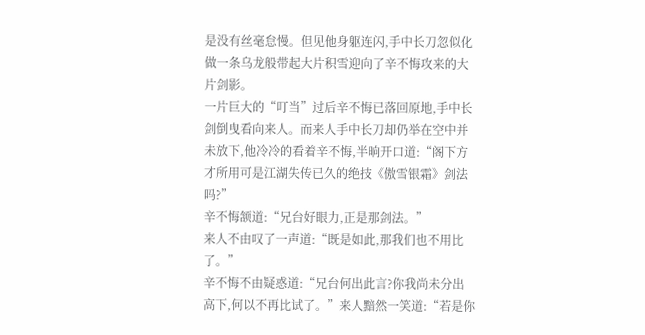是没有丝毫怠慢。但见他身躯连闪,手中长刀忽似化做一条乌龙般带起大片积雪迎向了辛不悔攻来的大片剑影。
一片巨大的“叮当”过后辛不悔已落回原地,手中长剑倒曳看向来人。而来人手中长刀却仍举在空中并未放下,他冷冷的看着辛不悔,半晌开口道:“阁下方才所用可是江湖失传已久的绝技《傲雪银霜》剑法吗?”
辛不悔颔道:“兄台好眼力,正是那剑法。”
来人不由叹了一声道:“既是如此,那我们也不用比了。”
辛不悔不由疑惑道:“兄台何出此言?你我尚未分出高下,何以不再比试了。”来人黯然一笑道:“若是你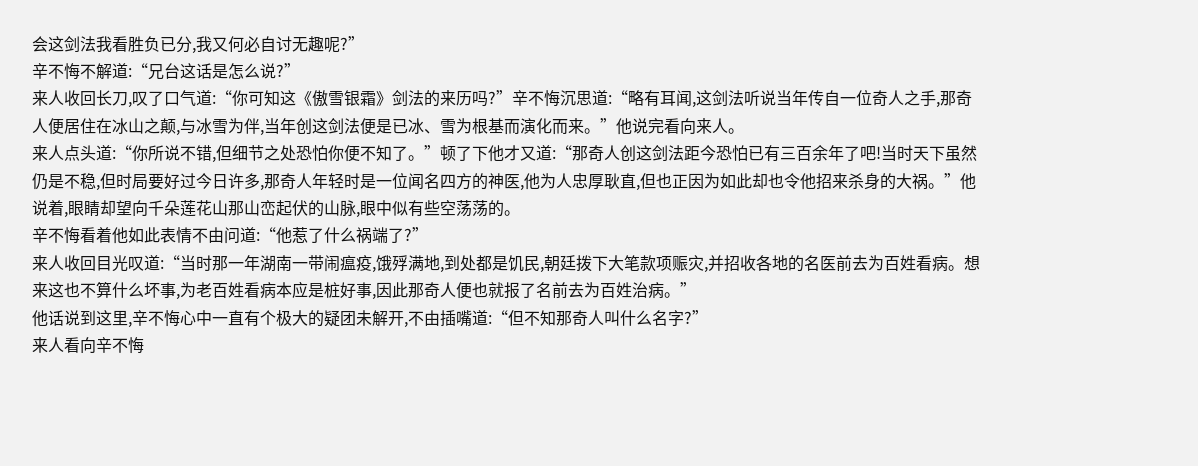会这剑法我看胜负已分,我又何必自讨无趣呢?”
辛不悔不解道:“兄台这话是怎么说?”
来人收回长刀,叹了口气道:“你可知这《傲雪银霜》剑法的来历吗?”辛不悔沉思道:“略有耳闻,这剑法听说当年传自一位奇人之手,那奇人便居住在冰山之颠,与冰雪为伴,当年创这剑法便是已冰、雪为根基而演化而来。”他说完看向来人。
来人点头道:“你所说不错,但细节之处恐怕你便不知了。”顿了下他才又道:“那奇人创这剑法距今恐怕已有三百余年了吧!当时天下虽然仍是不稳,但时局要好过今日许多,那奇人年轻时是一位闻名四方的神医,他为人忠厚耿直,但也正因为如此却也令他招来杀身的大祸。”他说着,眼睛却望向千朵莲花山那山峦起伏的山脉,眼中似有些空荡荡的。
辛不悔看着他如此表情不由问道:“他惹了什么祸端了?”
来人收回目光叹道:“当时那一年湖南一带闹瘟疫,饿殍满地,到处都是饥民,朝廷拨下大笔款项赈灾,并招收各地的名医前去为百姓看病。想来这也不算什么坏事,为老百姓看病本应是桩好事,因此那奇人便也就报了名前去为百姓治病。”
他话说到这里,辛不悔心中一直有个极大的疑团未解开,不由插嘴道:“但不知那奇人叫什么名字?”
来人看向辛不悔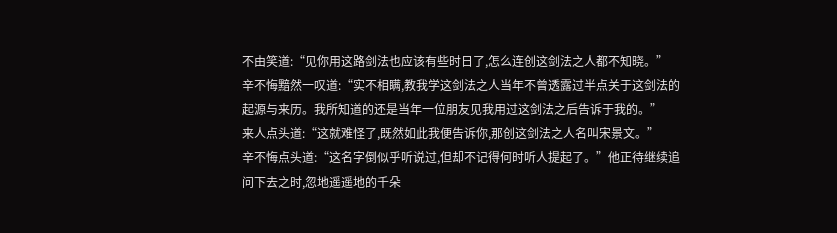不由笑道:“见你用这路剑法也应该有些时日了,怎么连创这剑法之人都不知晓。”
辛不悔黯然一叹道:“实不相瞒,教我学这剑法之人当年不曾透露过半点关于这剑法的起源与来历。我所知道的还是当年一位朋友见我用过这剑法之后告诉于我的。”
来人点头道:“这就难怪了,既然如此我便告诉你,那创这剑法之人名叫宋景文。”
辛不悔点头道:“这名字倒似乎听说过,但却不记得何时听人提起了。”他正待继续追问下去之时,忽地遥遥地的千朵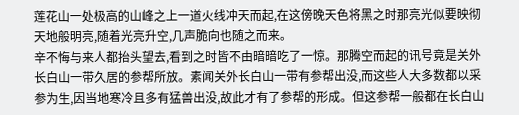莲花山一处极高的山峰之上一道火线冲天而起,在这傍晚天色将黑之时那亮光似要映彻天地般明亮,随着光亮升空,几声脆向也随之而来。
辛不悔与来人都抬头望去,看到之时皆不由暗暗吃了一惊。那腾空而起的讯号竟是关外长白山一带久居的参帮所放。素闻关外长白山一带有参帮出没,而这些人大多数都以采参为生,因当地寒冷且多有猛兽出没,故此才有了参帮的形成。但这参帮一般都在长白山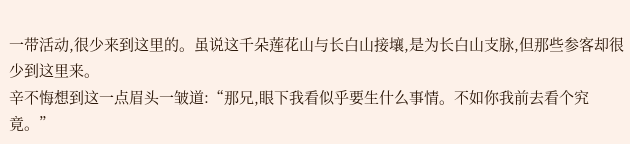一带活动,很少来到这里的。虽说这千朵莲花山与长白山接壤,是为长白山支脉,但那些参客却很少到这里来。
辛不悔想到这一点眉头一皱道:“那兄,眼下我看似乎要生什么事情。不如你我前去看个究竟。”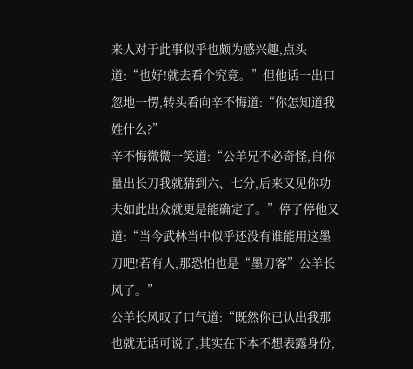来人对于此事似乎也颇为感兴趣,点头道:“也好!就去看个究竟。”但他话一出口忽地一愣,转头看向辛不悔道:“你怎知道我姓什么?”
辛不悔微微一笑道:“公羊兄不必奇怪,自你量出长刀我就猜到六、七分,后来又见你功夫如此出众就更是能确定了。”停了停他又道:“当今武林当中似乎还没有谁能用这墨刀吧!若有人,那恐怕也是“墨刀客”公羊长风了。”
公羊长风叹了口气道:“既然你已认出我那也就无话可说了,其实在下本不想表露身份,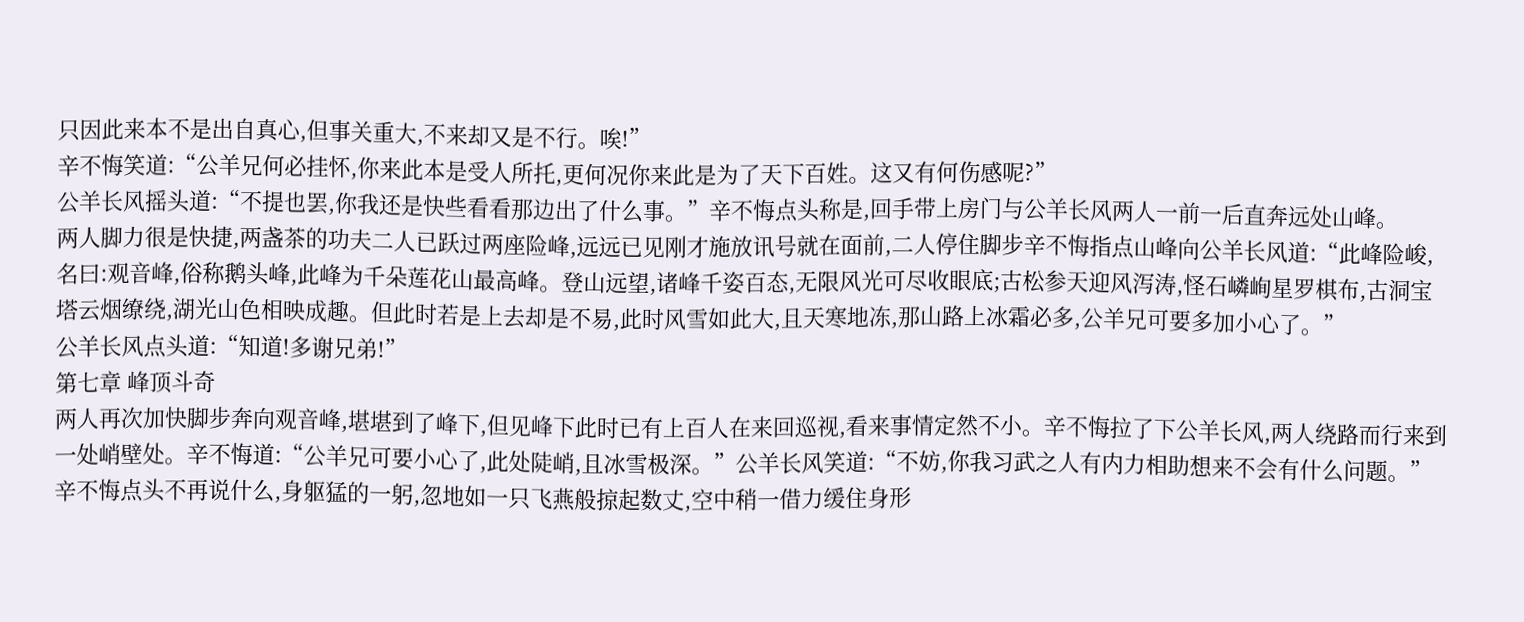只因此来本不是出自真心,但事关重大,不来却又是不行。唉!”
辛不悔笑道:“公羊兄何必挂怀,你来此本是受人所托,更何况你来此是为了天下百姓。这又有何伤感呢?”
公羊长风摇头道:“不提也罢,你我还是快些看看那边出了什么事。”辛不悔点头称是,回手带上房门与公羊长风两人一前一后直奔远处山峰。
两人脚力很是快捷,两盏茶的功夫二人已跃过两座险峰,远远已见刚才施放讯号就在面前,二人停住脚步辛不悔指点山峰向公羊长风道:“此峰险峻,名曰:观音峰,俗称鹅头峰,此峰为千朵莲花山最高峰。登山远望,诸峰千姿百态,无限风光可尽收眼底;古松参天迎风泻涛,怪石嶙峋星罗棋布,古洞宝塔云烟缭绕,湖光山色相映成趣。但此时若是上去却是不易,此时风雪如此大,且天寒地冻,那山路上冰霜必多,公羊兄可要多加小心了。”
公羊长风点头道:“知道!多谢兄弟!”
第七章 峰顶斗奇
两人再次加快脚步奔向观音峰,堪堪到了峰下,但见峰下此时已有上百人在来回巡视,看来事情定然不小。辛不悔拉了下公羊长风,两人绕路而行来到一处峭壁处。辛不悔道:“公羊兄可要小心了,此处陡峭,且冰雪极深。”公羊长风笑道:“不妨,你我习武之人有内力相助想来不会有什么问题。”
辛不悔点头不再说什么,身躯猛的一躬,忽地如一只飞燕般掠起数丈,空中稍一借力缓住身形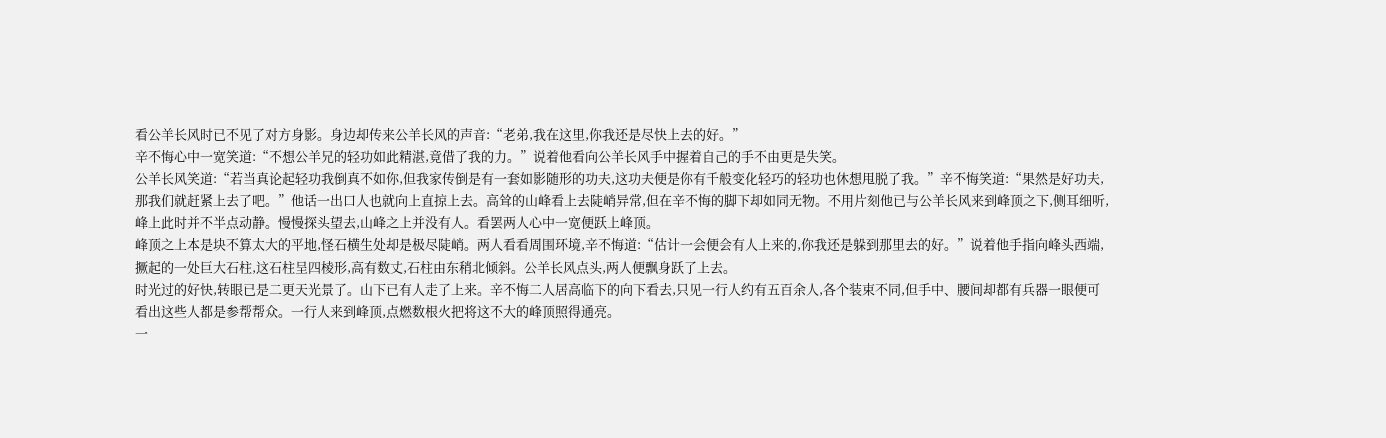看公羊长风时已不见了对方身影。身边却传来公羊长风的声音:“老弟,我在这里,你我还是尽快上去的好。”
辛不悔心中一宽笑道:“不想公羊兄的轻功如此精湛,竟借了我的力。”说着他看向公羊长风手中握着自己的手不由更是失笑。
公羊长风笑道:“若当真论起轻功我倒真不如你,但我家传倒是有一套如影随形的功夫,这功夫便是你有千般变化轻巧的轻功也休想甩脱了我。”辛不悔笑道:“果然是好功夫,那我们就赶紧上去了吧。”他话一出口人也就向上直掠上去。高耸的山峰看上去陡峭异常,但在辛不悔的脚下却如同无物。不用片刻他已与公羊长风来到峰顶之下,侧耳细听,峰上此时并不半点动静。慢慢探头望去,山峰之上并没有人。看罢两人心中一宽便跃上峰顶。
峰顶之上本是块不算太大的平地,怪石横生处却是极尽陡峭。两人看看周围环境,辛不悔道:“估计一会便会有人上来的,你我还是躲到那里去的好。”说着他手指向峰头西端,撅起的一处巨大石柱,这石柱呈四棱形,高有数丈,石柱由东稍北倾斜。公羊长风点头,两人便飘身跃了上去。
时光过的好快,转眼已是二更天光景了。山下已有人走了上来。辛不悔二人居高临下的向下看去,只见一行人约有五百余人,各个装束不同,但手中、腰间却都有兵器一眼便可看出这些人都是参帮帮众。一行人来到峰顶,点燃数根火把将这不大的峰顶照得通亮。
一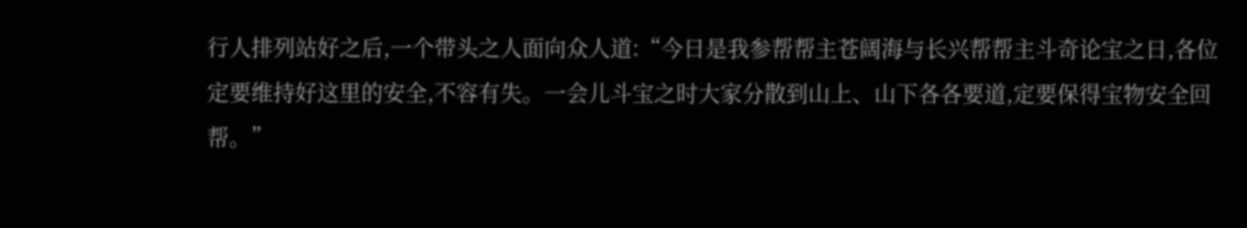行人排列站好之后,一个带头之人面向众人道:“今日是我参帮帮主苍阔海与长兴帮帮主斗奇论宝之日,各位定要维持好这里的安全,不容有失。一会儿斗宝之时大家分散到山上、山下各各要道,定要保得宝物安全回帮。”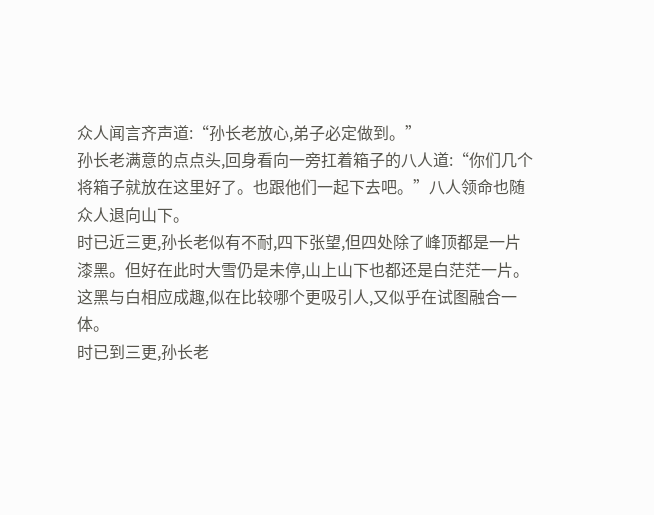众人闻言齐声道:“孙长老放心,弟子必定做到。”
孙长老满意的点点头,回身看向一旁扛着箱子的八人道:“你们几个将箱子就放在这里好了。也跟他们一起下去吧。”八人领命也随众人退向山下。
时已近三更,孙长老似有不耐,四下张望,但四处除了峰顶都是一片漆黑。但好在此时大雪仍是未停,山上山下也都还是白茫茫一片。这黑与白相应成趣,似在比较哪个更吸引人,又似乎在试图融合一体。
时已到三更,孙长老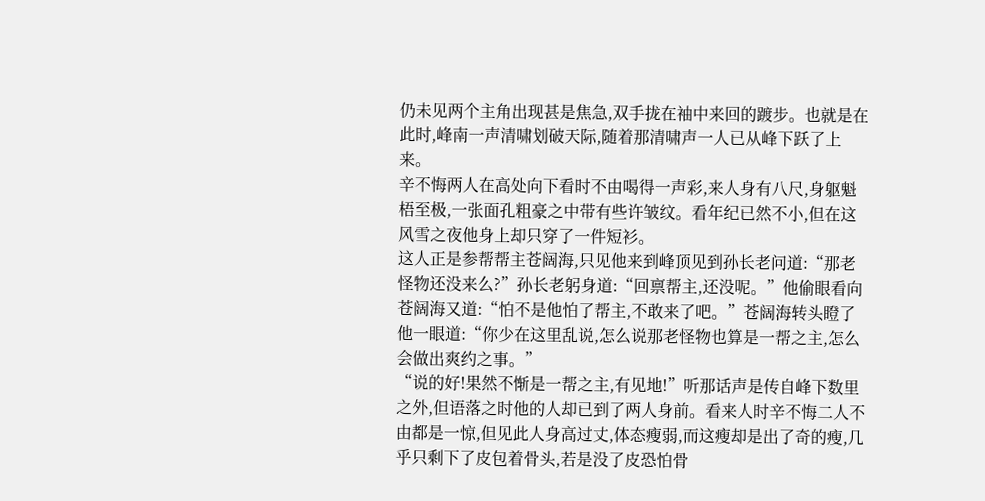仍未见两个主角出现甚是焦急,双手拢在袖中来回的踱步。也就是在此时,峰南一声清啸划破天际,随着那清啸声一人已从峰下跃了上来。
辛不悔两人在高处向下看时不由喝得一声彩,来人身有八尺,身躯魁梧至极,一张面孔粗豪之中带有些许皱纹。看年纪已然不小,但在这风雪之夜他身上却只穿了一件短衫。
这人正是参帮帮主苍阔海,只见他来到峰顶见到孙长老问道:“那老怪物还没来么?”孙长老躬身道:“回禀帮主,还没呢。”他偷眼看向苍阔海又道:“怕不是他怕了帮主,不敢来了吧。”苍阔海转头瞪了他一眼道:“你少在这里乱说,怎么说那老怪物也算是一帮之主,怎么会做出爽约之事。”
“说的好!果然不惭是一帮之主,有见地!”听那话声是传自峰下数里之外,但语落之时他的人却已到了两人身前。看来人时辛不悔二人不由都是一惊,但见此人身高过丈,体态瘦弱,而这瘦却是出了奇的瘦,几乎只剩下了皮包着骨头,若是没了皮恐怕骨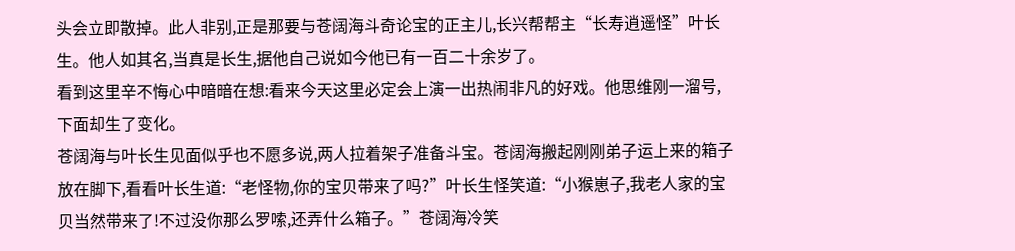头会立即散掉。此人非别,正是那要与苍阔海斗奇论宝的正主儿,长兴帮帮主“长寿逍遥怪”叶长生。他人如其名,当真是长生,据他自己说如今他已有一百二十余岁了。
看到这里辛不悔心中暗暗在想:看来今天这里必定会上演一出热闹非凡的好戏。他思维刚一溜号,下面却生了变化。
苍阔海与叶长生见面似乎也不愿多说,两人拉着架子准备斗宝。苍阔海搬起刚刚弟子运上来的箱子放在脚下,看看叶长生道:“老怪物,你的宝贝带来了吗?”叶长生怪笑道:“小猴崽子,我老人家的宝贝当然带来了!不过没你那么罗嗦,还弄什么箱子。”苍阔海冷笑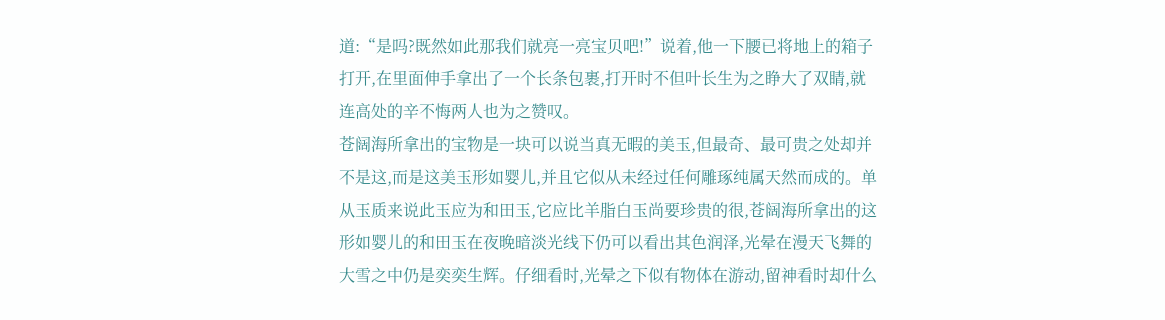道:“是吗?既然如此那我们就亮一亮宝贝吧!”说着,他一下腰已将地上的箱子打开,在里面伸手拿出了一个长条包裹,打开时不但叶长生为之睁大了双睛,就连高处的辛不悔两人也为之赞叹。
苍阔海所拿出的宝物是一块可以说当真无暇的美玉,但最奇、最可贵之处却并不是这,而是这美玉形如婴儿,并且它似从未经过任何雕琢纯属天然而成的。单从玉质来说此玉应为和田玉,它应比羊脂白玉尚要珍贵的很,苍阔海所拿出的这形如婴儿的和田玉在夜晚暗淡光线下仍可以看出其色润泽,光晕在漫天飞舞的大雪之中仍是奕奕生辉。仔细看时,光晕之下似有物体在游动,留神看时却什么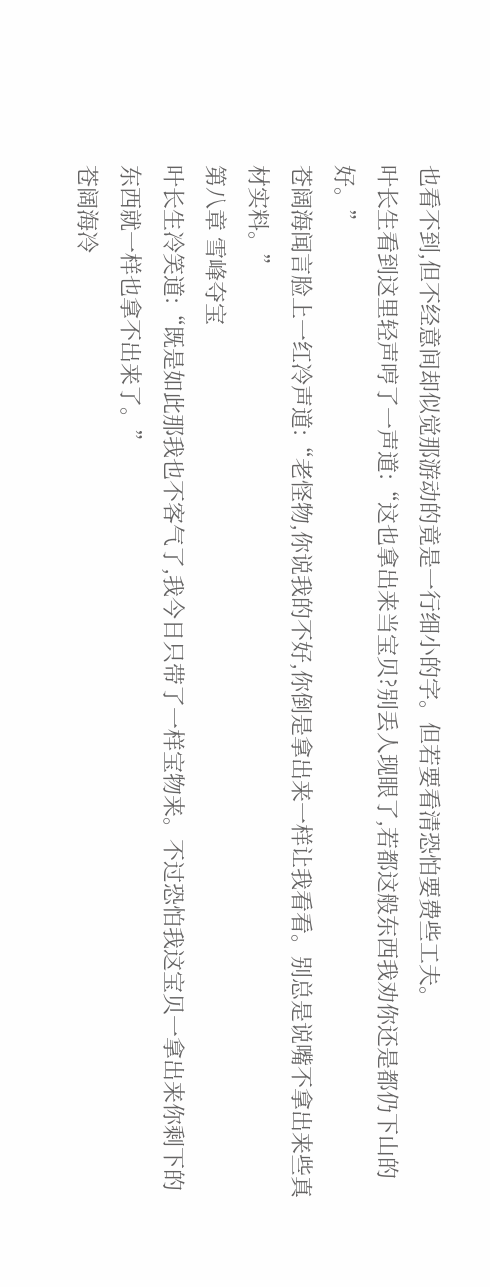也看不到,但不经意间却似觉那游动的竟是一行细小的字。但若要看清恐怕要费些工夫。
叶长生看到这里轻声哼了一声道:“这也拿出来当宝贝?别丢人现眼了,若都这般东西我劝你还是都仍下山的好。”
苍阔海闻言脸上一红冷声道:“老怪物,你说我的不好,你倒是拿出来一样让我看看。别总是说嘴不拿出来些真材实料。”
第八章 雪峰夺宝
叶长生冷笑道:“既是如此那我也不客气了,我今日只带了一样宝物来。不过恐怕我这宝贝一拿出来你剩下的东西就一样也拿不出来了。”
苍阔海冷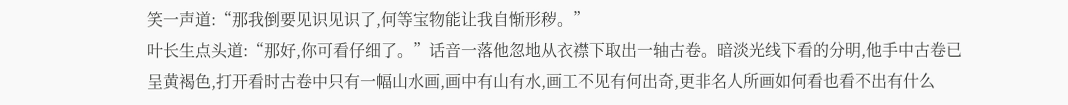笑一声道:“那我倒要见识见识了,何等宝物能让我自惭形秽。”
叶长生点头道:“那好,你可看仔细了。”话音一落他忽地从衣襟下取出一轴古卷。暗淡光线下看的分明,他手中古卷已呈黄褐色,打开看时古卷中只有一幅山水画,画中有山有水,画工不见有何出奇,更非名人所画如何看也看不出有什么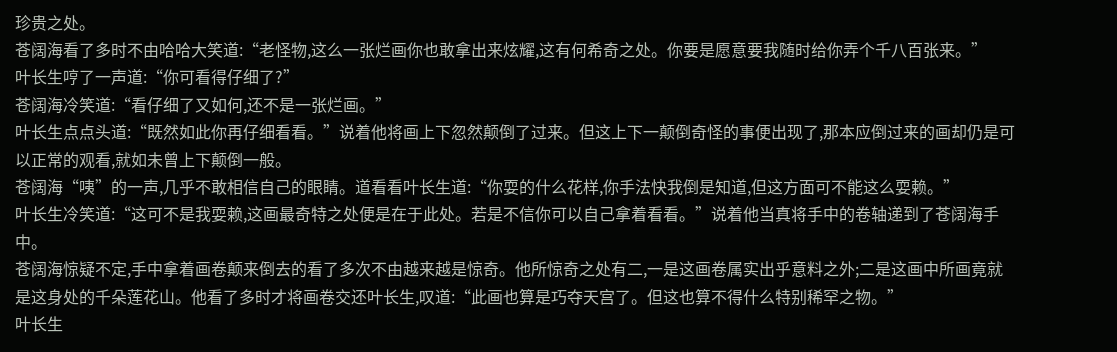珍贵之处。
苍阔海看了多时不由哈哈大笑道:“老怪物,这么一张烂画你也敢拿出来炫耀,这有何希奇之处。你要是愿意要我随时给你弄个千八百张来。”
叶长生哼了一声道:“你可看得仔细了?”
苍阔海冷笑道:“看仔细了又如何,还不是一张烂画。”
叶长生点点头道:“既然如此你再仔细看看。”说着他将画上下忽然颠倒了过来。但这上下一颠倒奇怪的事便出现了,那本应倒过来的画却仍是可以正常的观看,就如未曾上下颠倒一般。
苍阔海“咦”的一声,几乎不敢相信自己的眼睛。道看看叶长生道:“你耍的什么花样,你手法快我倒是知道,但这方面可不能这么耍赖。”
叶长生冷笑道:“这可不是我耍赖,这画最奇特之处便是在于此处。若是不信你可以自己拿着看看。”说着他当真将手中的卷轴递到了苍阔海手中。
苍阔海惊疑不定,手中拿着画卷颠来倒去的看了多次不由越来越是惊奇。他所惊奇之处有二,一是这画卷属实出乎意料之外;二是这画中所画竟就是这身处的千朵莲花山。他看了多时才将画卷交还叶长生,叹道:“此画也算是巧夺天宫了。但这也算不得什么特别稀罕之物。”
叶长生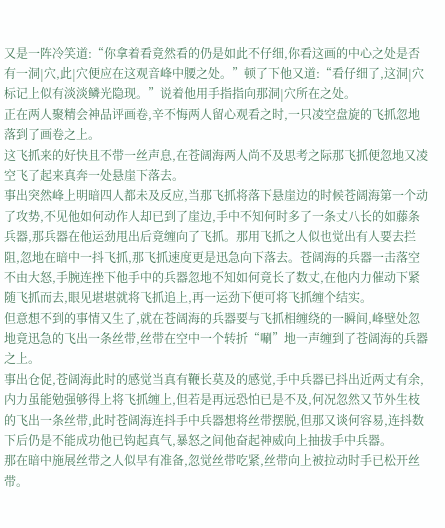又是一阵冷笑道:“你拿着看竟然看的仍是如此不仔细,你看这画的中心之处是否有一洞|穴,此|穴便应在这观音峰中腰之处。”顿了下他又道:“看仔细了,这洞|穴标记上似有淡淡鳞光隐现。”说着他用手指指向那洞|穴所在之处。
正在两人聚精会神品评画卷,辛不悔两人留心观看之时,一只凌空盘旋的飞抓忽地落到了画卷之上。
这飞抓来的好快且不带一丝声息,在苍阔海两人尚不及思考之际那飞抓便忽地又凌空飞了起来真奔一处悬崖下落去。
事出突然峰上明暗四人都未及反应,当那飞抓将落下悬崖边的时候苍阔海第一个动了攻势,不见他如何动作人却已到了崖边,手中不知何时多了一条丈八长的如藤条兵器,那兵器在他运劲甩出后竟缠向了飞抓。那用飞抓之人似也觉出有人要去拦阻,忽地在暗中一抖飞抓,那飞抓速度更是迅急向下落去。苍阔海的兵器一击落空不由大怒,手腕连挫下他手中的兵器忽地不知如何竟长了数丈,在他内力催动下紧随飞抓而去,眼见堪堪就将飞抓追上,再一运劲下便可将飞抓缠个结实。
但意想不到的事情又生了,就在苍阔海的兵器要与飞抓相缠绕的一瞬间,峰壁处忽地竟迅急的飞出一条丝带,丝带在空中一个转折“唰”地一声缠到了苍阔海的兵器之上。
事出仓促,苍阔海此时的感觉当真有鞭长莫及的感觉,手中兵器已抖出近两丈有余,内力虽能勉强够得上将飞抓缠上,但若是再远恐怕已是不及,何况忽然又节外生枝的飞出一条丝带,此时苍阔海连抖手中兵器想将丝带摆脱,但那又谈何容易,连抖数下后仍是不能成功他已钩起真气,暴怒之间他奋起神威向上抽拔手中兵器。
那在暗中施展丝带之人似早有准备,忽觉丝带吃紧,丝带向上被拉动时手已松开丝带。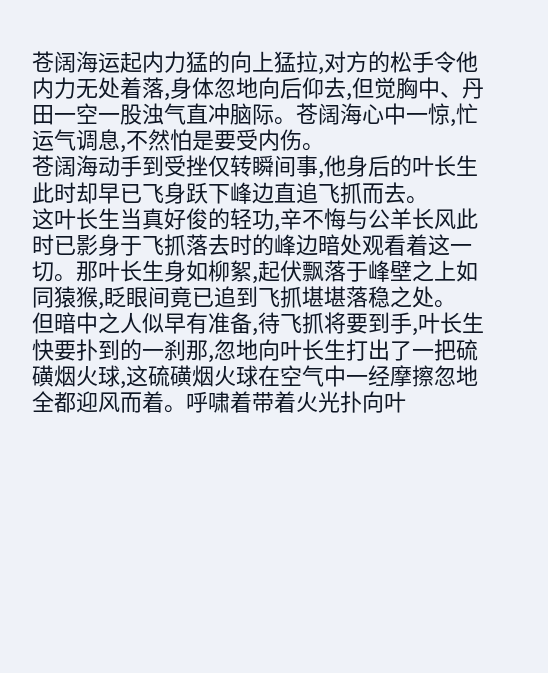苍阔海运起内力猛的向上猛拉,对方的松手令他内力无处着落,身体忽地向后仰去,但觉胸中、丹田一空一股浊气直冲脑际。苍阔海心中一惊,忙运气调息,不然怕是要受内伤。
苍阔海动手到受挫仅转瞬间事,他身后的叶长生此时却早已飞身跃下峰边直追飞抓而去。
这叶长生当真好俊的轻功,辛不悔与公羊长风此时已影身于飞抓落去时的峰边暗处观看着这一切。那叶长生身如柳絮,起伏飘落于峰壁之上如同猿猴,眨眼间竟已追到飞抓堪堪落稳之处。
但暗中之人似早有准备,待飞抓将要到手,叶长生快要扑到的一刹那,忽地向叶长生打出了一把硫磺烟火球,这硫磺烟火球在空气中一经摩擦忽地全都迎风而着。呼啸着带着火光扑向叶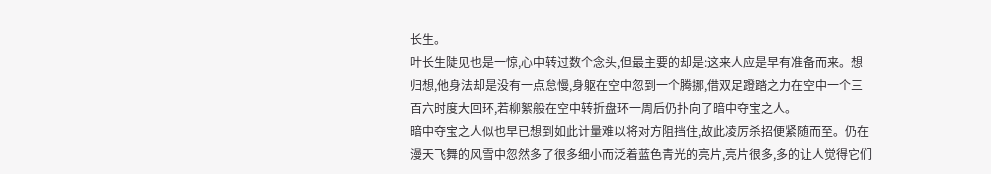长生。
叶长生陡见也是一惊,心中转过数个念头,但最主要的却是:这来人应是早有准备而来。想归想,他身法却是没有一点怠慢,身躯在空中忽到一个腾挪,借双足蹬踏之力在空中一个三百六时度大回环,若柳絮般在空中转折盘环一周后仍扑向了暗中夺宝之人。
暗中夺宝之人似也早已想到如此计量难以将对方阻挡住,故此凌厉杀招便紧随而至。仍在漫天飞舞的风雪中忽然多了很多细小而泛着蓝色青光的亮片,亮片很多,多的让人觉得它们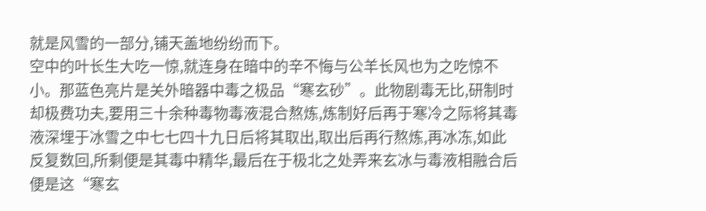就是风雪的一部分,铺天盖地纷纷而下。
空中的叶长生大吃一惊,就连身在暗中的辛不悔与公羊长风也为之吃惊不小。那蓝色亮片是关外暗器中毒之极品“寒玄砂”。此物剧毒无比,研制时却极费功夫,要用三十余种毒物毒液混合熬炼,炼制好后再于寒冷之际将其毒液深埋于冰雪之中七七四十九日后将其取出,取出后再行熬炼,再冰冻,如此反复数回,所剩便是其毒中精华,最后在于极北之处弄来玄冰与毒液相融合后便是这“寒玄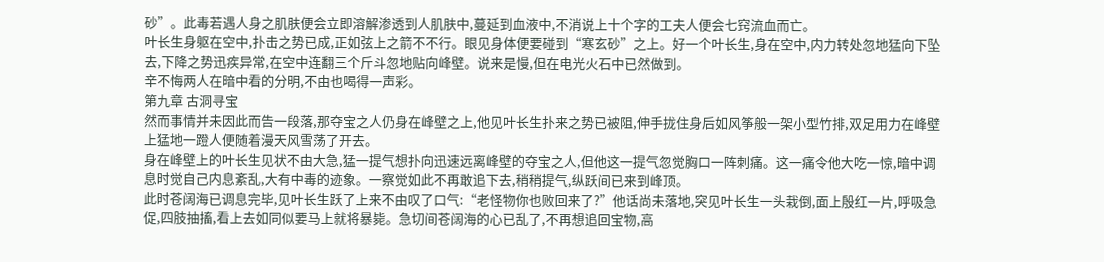砂”。此毒若遇人身之肌肤便会立即溶解渗透到人肌肤中,蔓延到血液中,不消说上十个字的工夫人便会七窍流血而亡。
叶长生身躯在空中,扑击之势已成,正如弦上之箭不不行。眼见身体便要碰到“寒玄砂”之上。好一个叶长生,身在空中,内力转处忽地猛向下坠去,下降之势迅疾异常,在空中连翻三个斤斗忽地贴向峰壁。说来是慢,但在电光火石中已然做到。
辛不悔两人在暗中看的分明,不由也喝得一声彩。
第九章 古洞寻宝
然而事情并未因此而告一段落,那夺宝之人仍身在峰壁之上,他见叶长生扑来之势已被阻,伸手拢住身后如风筝般一架小型竹排,双足用力在峰壁上猛地一蹬人便随着漫天风雪荡了开去。
身在峰壁上的叶长生见状不由大急,猛一提气想扑向迅速远离峰壁的夺宝之人,但他这一提气忽觉胸口一阵刺痛。这一痛令他大吃一惊,暗中调息时觉自己内息紊乱,大有中毒的迹象。一察觉如此不再敢追下去,稍稍提气,纵跃间已来到峰顶。
此时苍阔海已调息完毕,见叶长生跃了上来不由叹了口气:“老怪物你也败回来了?”他话尚未落地,突见叶长生一头栽倒,面上殷红一片,呼吸急促,四肢抽搐,看上去如同似要马上就将暴毙。急切间苍阔海的心已乱了,不再想追回宝物,高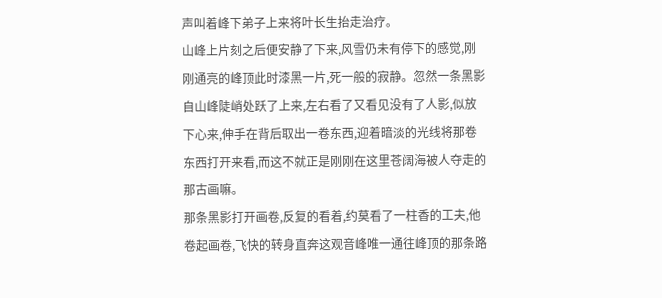声叫着峰下弟子上来将叶长生抬走治疗。
山峰上片刻之后便安静了下来,风雪仍未有停下的感觉,刚刚通亮的峰顶此时漆黑一片,死一般的寂静。忽然一条黑影自山峰陡峭处跃了上来,左右看了又看见没有了人影,似放下心来,伸手在背后取出一卷东西,迎着暗淡的光线将那卷东西打开来看,而这不就正是刚刚在这里苍阔海被人夺走的那古画嘛。
那条黑影打开画卷,反复的看着,约莫看了一柱香的工夫,他卷起画卷,飞快的转身直奔这观音峰唯一通往峰顶的那条路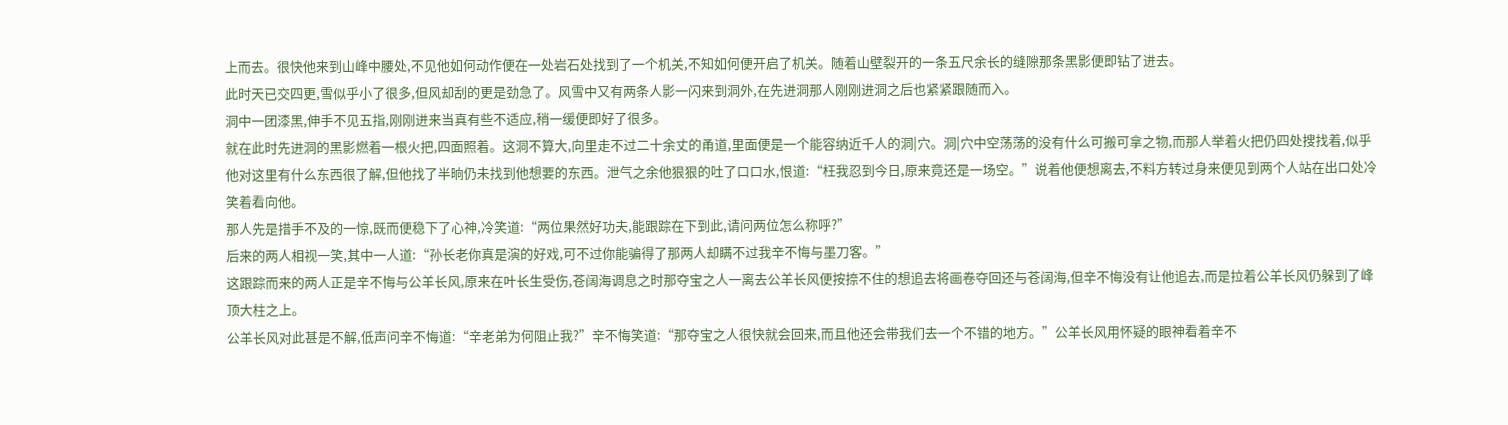上而去。很快他来到山峰中腰处,不见他如何动作便在一处岩石处找到了一个机关,不知如何便开启了机关。随着山壁裂开的一条五尺余长的缝隙那条黑影便即钻了进去。
此时天已交四更,雪似乎小了很多,但风却刮的更是劲急了。风雪中又有两条人影一闪来到洞外,在先进洞那人刚刚进洞之后也紧紧跟随而入。
洞中一团漆黑,伸手不见五指,刚刚进来当真有些不适应,稍一缓便即好了很多。
就在此时先进洞的黑影燃着一根火把,四面照着。这洞不算大,向里走不过二十余丈的甬道,里面便是一个能容纳近千人的洞|穴。洞|穴中空荡荡的没有什么可搬可拿之物,而那人举着火把仍四处搜找着,似乎他对这里有什么东西很了解,但他找了半晌仍未找到他想要的东西。泄气之余他狠狠的吐了口口水,恨道:“枉我忍到今日,原来竟还是一场空。”说着他便想离去,不料方转过身来便见到两个人站在出口处冷笑着看向他。
那人先是措手不及的一惊,既而便稳下了心神,冷笑道:“两位果然好功夫,能跟踪在下到此,请问两位怎么称呼?”
后来的两人相视一笑,其中一人道:“孙长老你真是演的好戏,可不过你能骗得了那两人却瞒不过我辛不悔与墨刀客。”
这跟踪而来的两人正是辛不悔与公羊长风,原来在叶长生受伤,苍阔海调息之时那夺宝之人一离去公羊长风便按捺不住的想追去将画卷夺回还与苍阔海,但辛不悔没有让他追去,而是拉着公羊长风仍躲到了峰顶大柱之上。
公羊长风对此甚是不解,低声问辛不悔道:“辛老弟为何阻止我?”辛不悔笑道:“那夺宝之人很快就会回来,而且他还会带我们去一个不错的地方。”公羊长风用怀疑的眼神看着辛不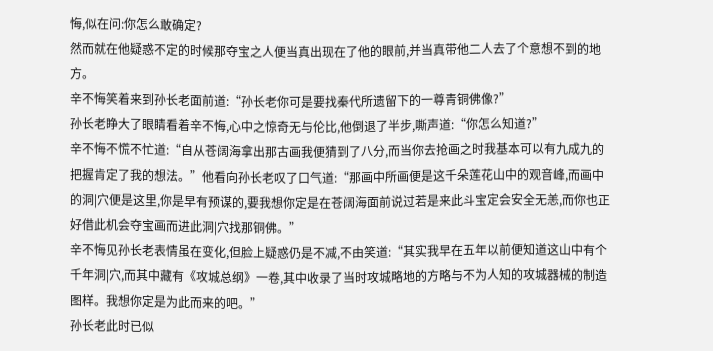悔,似在问:你怎么敢确定?
然而就在他疑惑不定的时候那夺宝之人便当真出现在了他的眼前,并当真带他二人去了个意想不到的地方。
辛不悔笑着来到孙长老面前道:“孙长老你可是要找秦代所遗留下的一尊青铜佛像?”
孙长老睁大了眼睛看着辛不悔,心中之惊奇无与伦比,他倒退了半步,嘶声道:“你怎么知道?”
辛不悔不慌不忙道:“自从苍阔海拿出那古画我便猜到了八分,而当你去抢画之时我基本可以有九成九的把握肯定了我的想法。”他看向孙长老叹了口气道:“那画中所画便是这千朵莲花山中的观音峰,而画中的洞|穴便是这里,你是早有预谋的,要我想你定是在苍阔海面前说过若是来此斗宝定会安全无恙,而你也正好借此机会夺宝画而进此洞|穴找那铜佛。”
辛不悔见孙长老表情虽在变化,但脸上疑惑仍是不减,不由笑道:“其实我早在五年以前便知道这山中有个千年洞|穴,而其中藏有《攻城总纲》一卷,其中收录了当时攻城略地的方略与不为人知的攻城器械的制造图样。我想你定是为此而来的吧。”
孙长老此时已似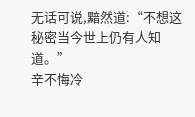无话可说,黯然道:“不想这秘密当今世上仍有人知道。”
辛不悔冷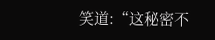笑道:“这秘密不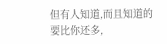但有人知道,而且知道的要比你还多,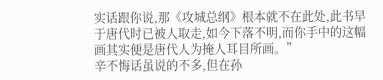实话跟你说,那《攻城总纲》根本就不在此处,此书早于唐代时已被人取走,如今下落不明,而你手中的这幅画其实便是唐代人为掩人耳目所画。”
辛不悔话虽说的不多,但在孙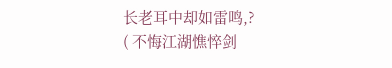长老耳中却如雷鸣,?
( 不悔江湖憔悴剑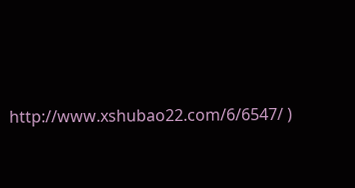http://www.xshubao22.com/6/6547/ )